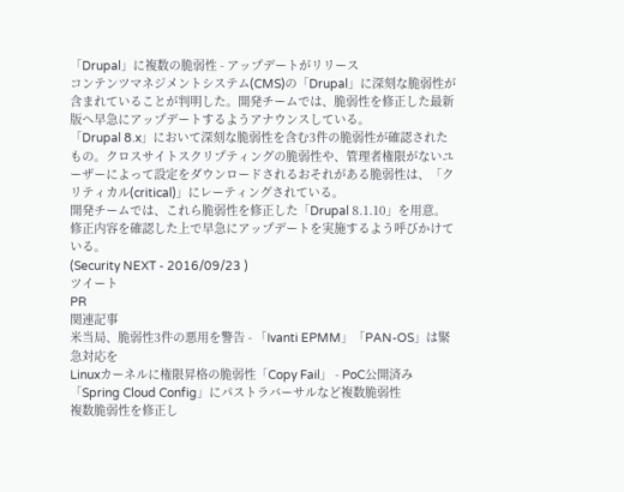「Drupal」に複数の脆弱性 - アップデートがリリース
コンテンツマネジメントシステム(CMS)の「Drupal」に深刻な脆弱性が含まれていることが判明した。開発チームでは、脆弱性を修正した最新版へ早急にアップデートするようアナウンスしている。
「Drupal 8.x」において深刻な脆弱性を含む3件の脆弱性が確認されたもの。クロスサイトスクリプティングの脆弱性や、管理者権限がないユーザーによって設定をダウンロードされるおそれがある脆弱性は、「クリティカル(critical)」にレーティングされている。
開発チームでは、これら脆弱性を修正した「Drupal 8.1.10」を用意。修正内容を確認した上で早急にアップデートを実施するよう呼びかけている。
(Security NEXT - 2016/09/23 )
ツイート
PR
関連記事
米当局、脆弱性3件の悪用を警告 - 「Ivanti EPMM」「PAN-OS」は緊急対応を
Linuxカーネルに権限昇格の脆弱性「Copy Fail」 - PoC公開済み
「Spring Cloud Config」にパストラバーサルなど複数脆弱性
複数脆弱性を修正し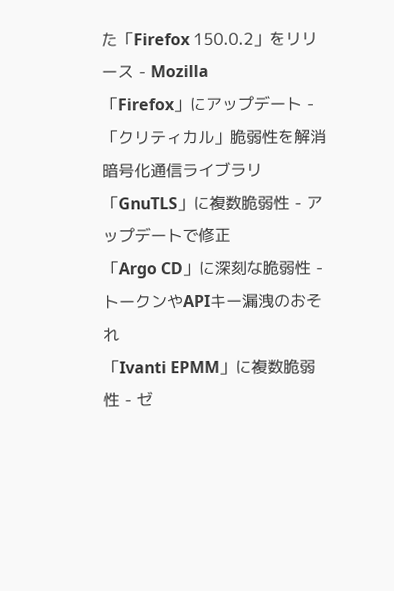た「Firefox 150.0.2」をリリース - Mozilla
「Firefox」にアップデート - 「クリティカル」脆弱性を解消
暗号化通信ライブラリ「GnuTLS」に複数脆弱性 - アップデートで修正
「Argo CD」に深刻な脆弱性 - トークンやAPIキー漏洩のおそれ
「Ivanti EPMM」に複数脆弱性 - ゼ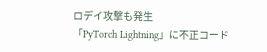ロデイ攻撃も発生
「PyTorch Lightning」に不正コード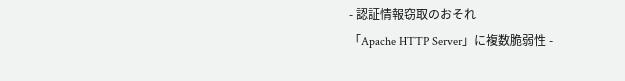- 認証情報窃取のおそれ
「Apache HTTP Server」に複数脆弱性 -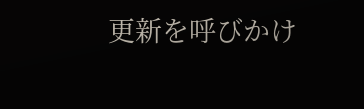更新を呼びかけ